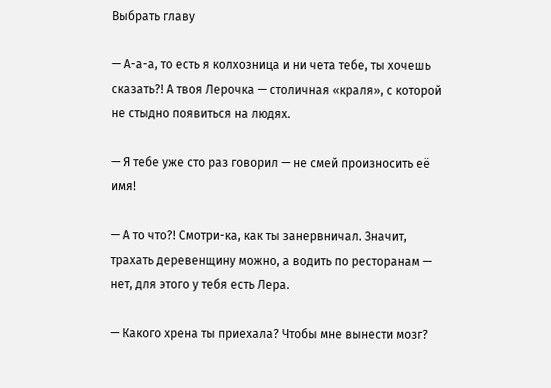Выбрать главу

— А-а-а, то есть я колхозница и ни чета тебе, ты хочешь сказать?! А твоя Лерочка — столичная «краля», с которой не стыдно появиться на людях.

— Я тебе уже сто раз говорил — не смей произносить её имя!

— А то что?! Смотри-ка, как ты занервничал. Значит, трахать деревенщину можно, а водить по ресторанам — нет, для этого у тебя есть Лера.

— Какого хрена ты приехала? Чтобы мне вынести мозг?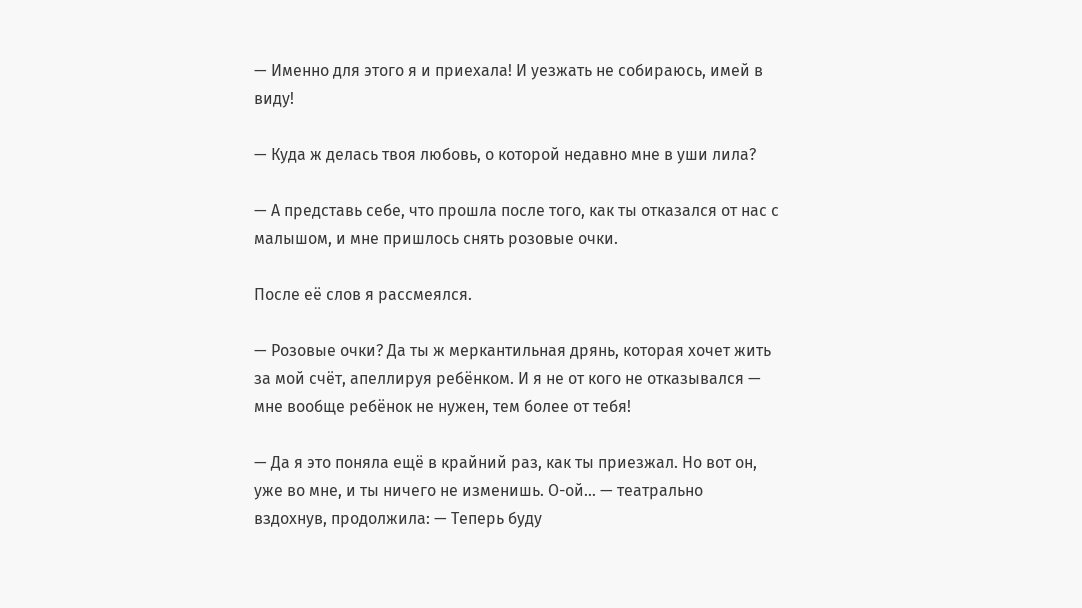— Именно для этого я и приехала! И уезжать не собираюсь, имей в виду!

— Куда ж делась твоя любовь, о которой недавно мне в уши лила?

— А представь себе, что прошла после того, как ты отказался от нас с малышом, и мне пришлось снять розовые очки.

После её слов я рассмеялся.

— Розовые очки? Да ты ж меркантильная дрянь, которая хочет жить за мой счёт, апеллируя ребёнком. И я не от кого не отказывался — мне вообще ребёнок не нужен, тем более от тебя!

— Да я это поняла ещё в крайний раз, как ты приезжал. Но вот он, уже во мне, и ты ничего не изменишь. О-ой… — театрально вздохнув, продолжила: — Теперь буду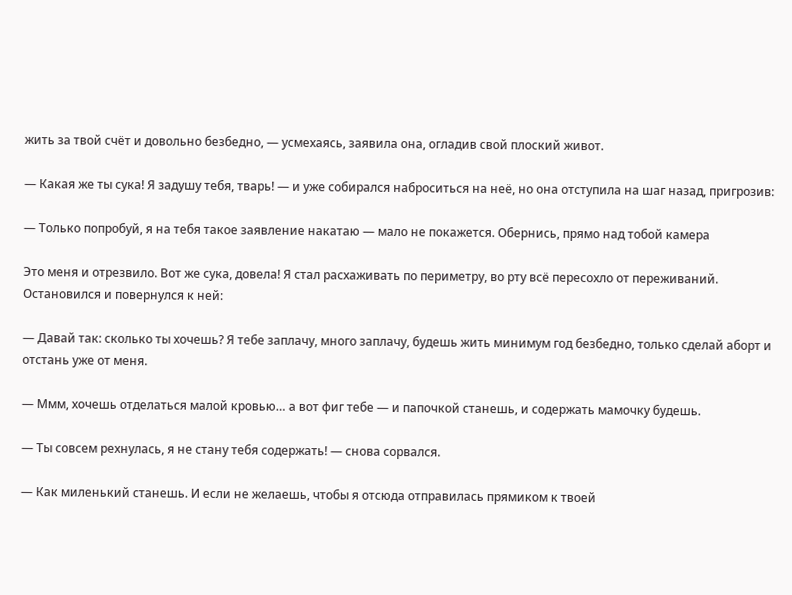жить за твой счёт и довольно безбедно, — усмехаясь, заявила она, огладив свой плоский живот.

— Какая же ты сука! Я задушу тебя, тварь! — и уже собирался наброситься на неё, но она отступила на шаг назад, пригрозив:

— Только попробуй, я на тебя такое заявление накатаю — мало не покажется. Обернись, прямо над тобой камера

Это меня и отрезвило. Вот же сука, довела! Я стал расхаживать по периметру, во рту всё пересохло от переживаний. Остановился и повернулся к ней:

— Давай так: сколько ты хочешь? Я тебе заплачу, много заплачу, будешь жить минимум год безбедно, только сделай аборт и отстань уже от меня.

— Ммм, хочешь отделаться малой кровью… а вот фиг тебе — и папочкой станешь, и содержать мамочку будешь.

— Ты совсем рехнулась, я не стану тебя содержать! — снова сорвался.

— Как миленький станешь. И если не желаешь, чтобы я отсюда отправилась прямиком к твоей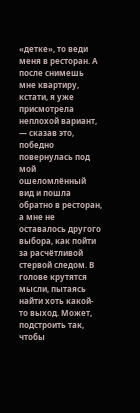«детке», то веди меня в ресторан. А после снимешь мне квартиру, кстати, я уже присмотрела неплохой вариант, — сказав это, победно повернулась под мой ошеломлённый вид и пошла обратно в ресторан, а мне не оставалось другого выбора, как пойти за расчётливой стервой следом. В голове крутятся мысли, пытаясь найти хоть какой-то выход. Может, подстроить так, чтобы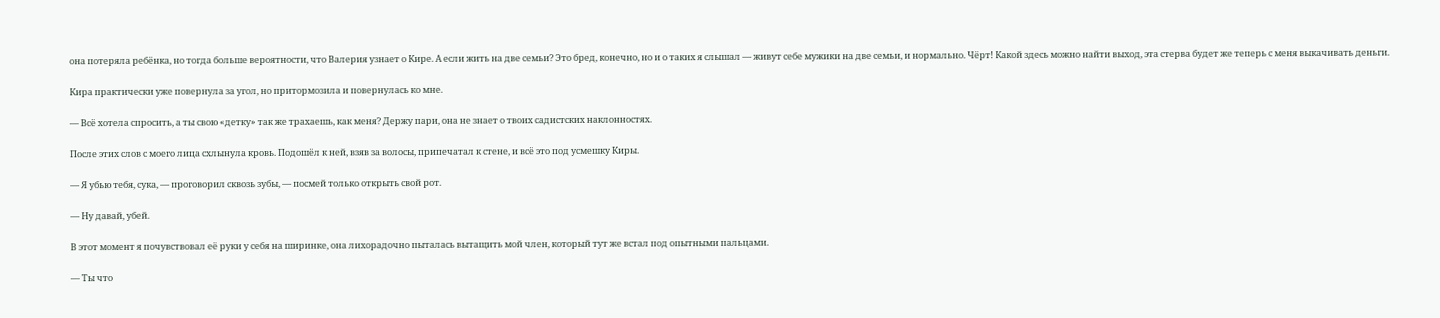она потеряла ребёнка, но тогда больше вероятности, что Валерия узнает о Кире. А если жить на две семьи? Это бред, конечно, но и о таких я слышал — живут себе мужики на две семьи, и нормально. Чёрт! Какой здесь можно найти выход, эта стерва будет же теперь с меня выкачивать деньги.

Кира практически уже повернула за угол, но притормозила и повернулась ко мне.

— Всё хотела спросить, а ты свою «детку» так же трахаешь, как меня? Держу пари, она не знает о твоих садистских наклонностях.

После этих слов с моего лица схлынула кровь. Подошёл к ней, взяв за волосы, припечатал к стене, и всё это под усмешку Киры.

— Я убью тебя, сука, — проговорил сквозь зубы, — посмей только открыть свой рот.

— Ну давай, убей.

В этот момент я почувствовал её руки у себя на ширинке, она лихорадочно пыталась вытащить мой член, который тут же встал под опытными пальцами.

— Ты что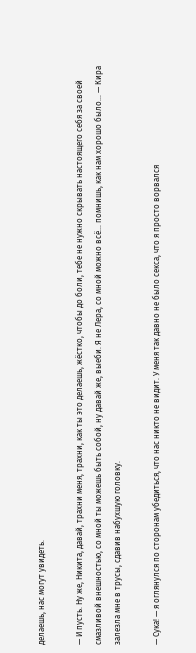делаешь, нас могут увидеть.

— И пусть. Ну же, Никита, давай, трахни меня, трахни, как ты это делаешь, жёстко, чтобы до боли, тебе не нужно скрывать настоящего себя за своей смазливой внешностью, со мной ты можешь быть собой, ну давай же, выеби. Я не Лера, со мной можно всё… помнишь, как нам хорошо было… — Кира залезла мне в трусы, сдавив набухшую головку.

— Сука! — я оглянулся по сторонам убедиться, что нас никто не видит. У меня так давно не было секса, что я просто ворвался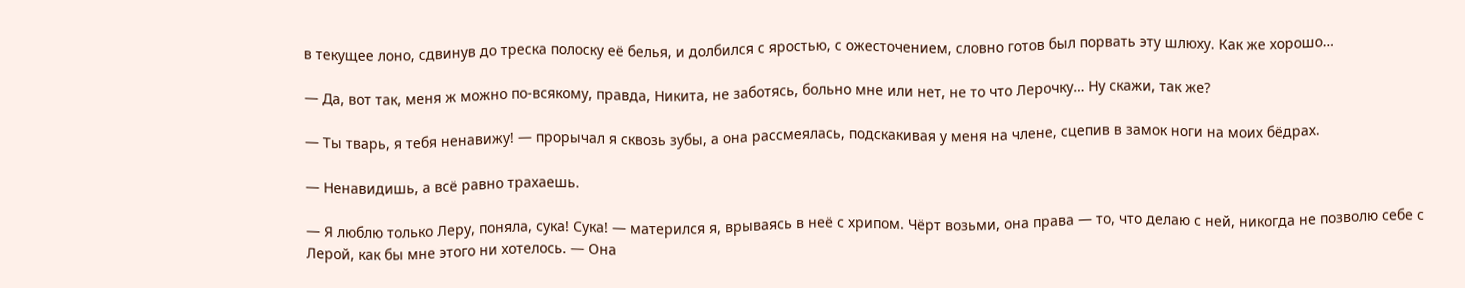в текущее лоно, сдвинув до треска полоску её белья, и долбился с яростью, с ожесточением, словно готов был порвать эту шлюху. Как же хорошо…

— Да, вот так, меня ж можно по-всякому, правда, Никита, не заботясь, больно мне или нет, не то что Лерочку… Ну скажи, так же?

— Ты тварь, я тебя ненавижу! — прорычал я сквозь зубы, а она рассмеялась, подскакивая у меня на члене, сцепив в замок ноги на моих бёдрах.

— Ненавидишь, а всё равно трахаешь.

— Я люблю только Леру, поняла, сука! Сука! — матерился я, врываясь в неё с хрипом. Чёрт возьми, она права — то, что делаю с ней, никогда не позволю себе с Лерой, как бы мне этого ни хотелось. — Она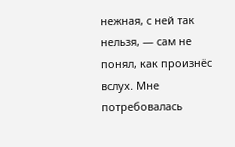нежная, с ней так нельзя, — сам не понял, как произнёс вслух. Мне потребовалась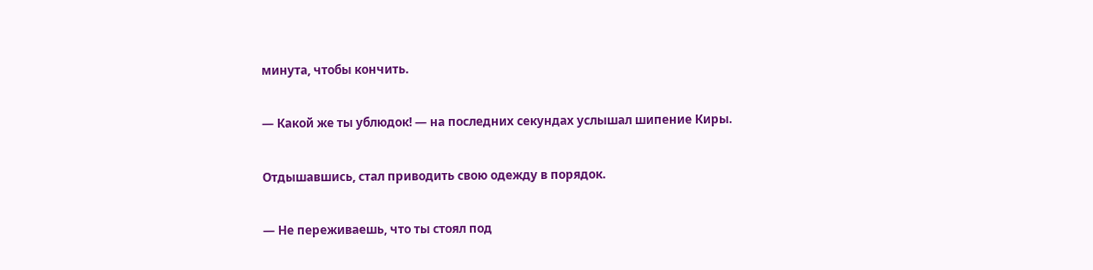минута, чтобы кончить.

— Какой же ты ублюдок! — на последних секундах услышал шипение Киры.

Отдышавшись, стал приводить свою одежду в порядок.

— Не переживаешь, что ты стоял под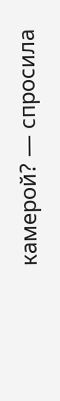камерой? — спросила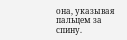она, указывая пальцем за спину.